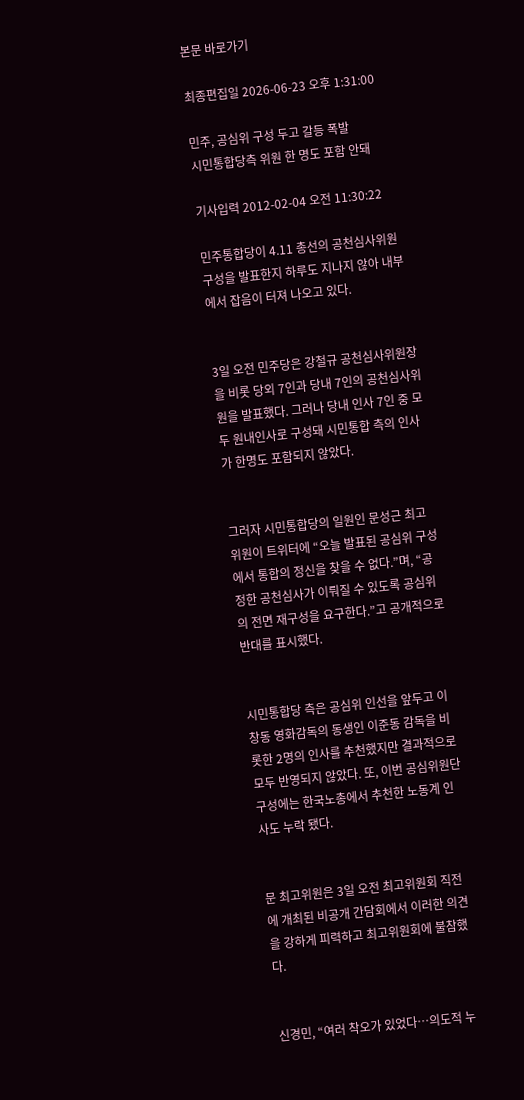본문 바로가기

최종편집일 2026-06-23 오후 1:31:00

민주, 공심위 구성 두고 갈등 폭발
시민통합당측 위원 한 명도 포함 안돼

기사입력 2012-02-04 오전 11:30:22

민주통합당이 4.11 총선의 공천심사위원 구성을 발표한지 하루도 지나지 않아 내부에서 잡음이 터져 나오고 있다.


3일 오전 민주당은 강철규 공천심사위원장을 비롯 당외 7인과 당내 7인의 공천심사위원을 발표했다. 그러나 당내 인사 7인 중 모두 원내인사로 구성돼 시민통합 측의 인사가 한명도 포함되지 않았다.


그러자 시민통합당의 일원인 문성근 최고위원이 트위터에 “오늘 발표된 공심위 구성에서 통합의 정신을 찾을 수 없다.”며, “공정한 공천심사가 이뤄질 수 있도록 공심위의 전면 재구성을 요구한다.”고 공개적으로 반대를 표시했다.


시민통합당 측은 공심위 인선을 앞두고 이창동 영화감독의 동생인 이준동 감독을 비롯한 2명의 인사를 추천했지만 결과적으로 모두 반영되지 않았다. 또, 이번 공심위원단 구성에는 한국노총에서 추천한 노동계 인사도 누락 됐다.


문 최고위원은 3일 오전 최고위원회 직전에 개최된 비공개 간담회에서 이러한 의견을 강하게 피력하고 최고위원회에 불참했다.


신경민, “여러 착오가 있었다…의도적 누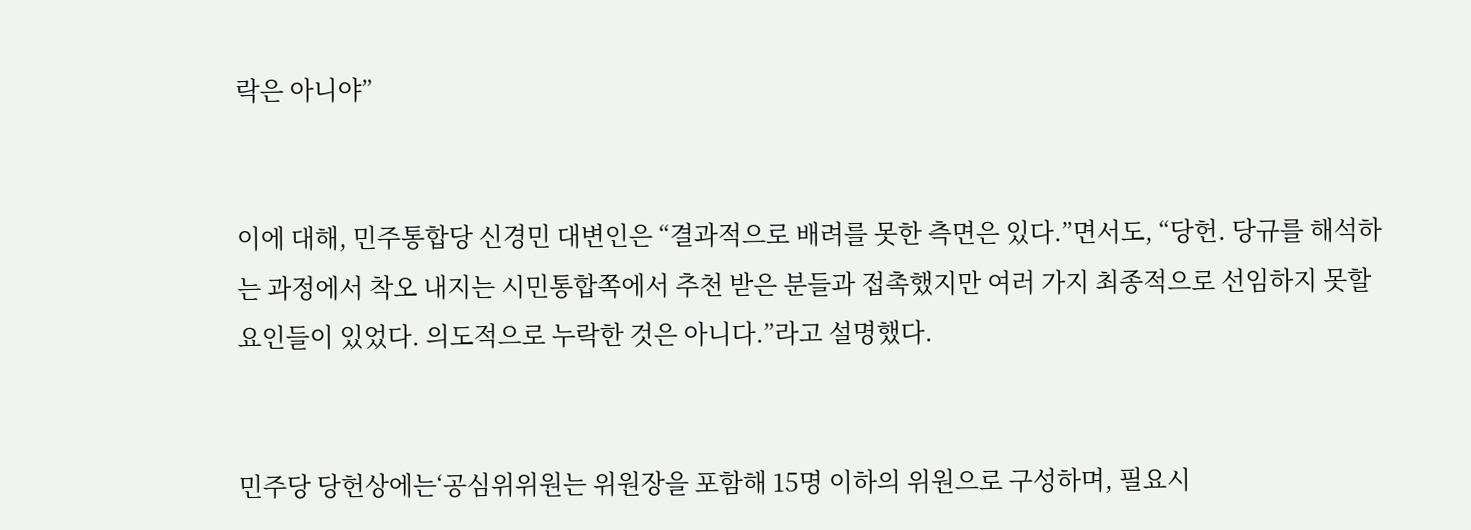락은 아니야”


이에 대해, 민주통합당 신경민 대변인은 “결과적으로 배려를 못한 측면은 있다.”면서도, “당헌. 당규를 해석하는 과정에서 착오 내지는 시민통합쪽에서 추천 받은 분들과 접촉했지만 여러 가지 최종적으로 선임하지 못할 요인들이 있었다. 의도적으로 누락한 것은 아니다.”라고 설명했다.


민주당 당헌상에는‘공심위위원는 위원장을 포함해 15명 이하의 위원으로 구성하며, 필요시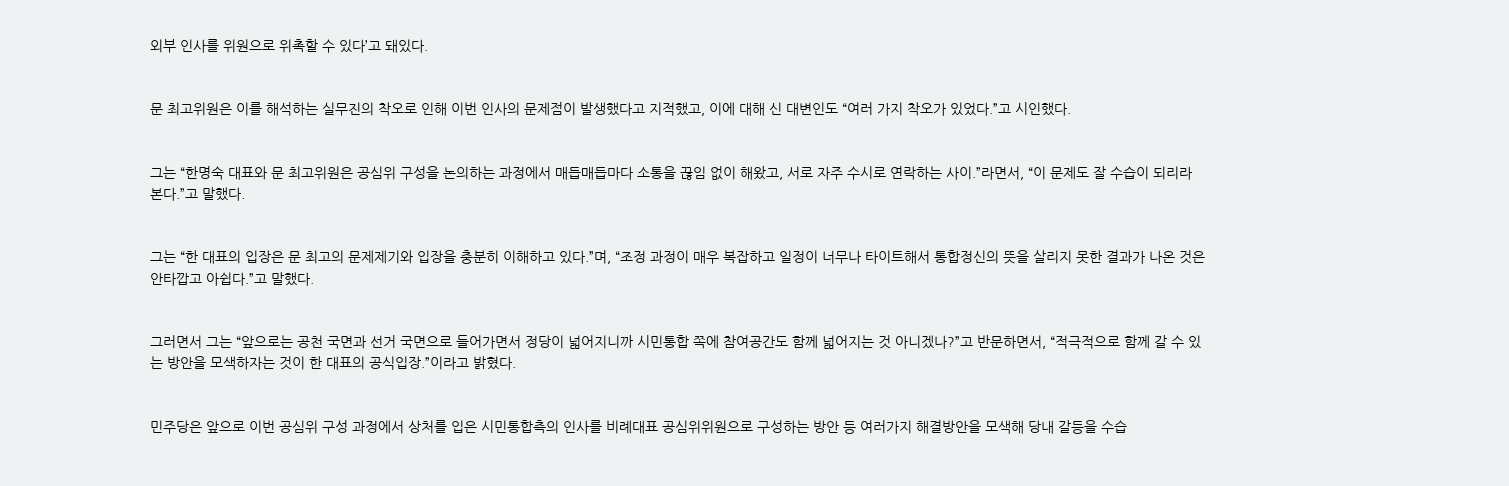외부 인사를 위원으로 위촉할 수 있다’고 돼있다.


문 최고위원은 이를 해석하는 실무진의 착오로 인해 이번 인사의 문제점이 발생했다고 지적했고, 이에 대해 신 대변인도 “여러 가지 착오가 있었다.”고 시인했다.


그는 “한명숙 대표와 문 최고위원은 공심위 구성을 논의하는 과정에서 매듭매듭마다 소통을 끊임 없이 해왔고, 서로 자주 수시로 연락하는 사이.”라면서, “이 문제도 잘 수습이 되리라 본다.”고 말했다.


그는 “한 대표의 입장은 문 최고의 문제제기와 입장을 충분히 이해하고 있다.”며, “조정 과정이 매우 복잡하고 일정이 너무나 타이트해서 통합정신의 뜻을 살리지 못한 결과가 나온 것은 안타깝고 아쉽다.”고 말했다.


그러면서 그는 “앞으로는 공천 국면과 선거 국면으로 들어가면서 정당이 넓어지니까 시민통합 쪽에 참여공간도 함께 넓어지는 것 아니겠나?”고 반문하면서, “적극적으로 함께 갈 수 있는 방안을 모색하자는 것이 한 대표의 공식입장.”이라고 밝혔다.


민주당은 앞으로 이번 공심위 구성 과정에서 상처를 입은 시민통합측의 인사를 비례대표 공심위위원으로 구성하는 방안 등 여러가지 해결방안을 모색해 당내 갈등을 수습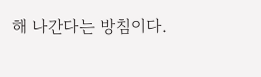해 나간다는 방침이다.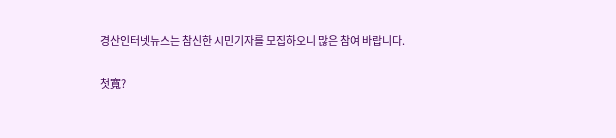경산인터넷뉴스는 참신한 시민기자를 모집하오니 많은 참여 바랍니다.

첫寬?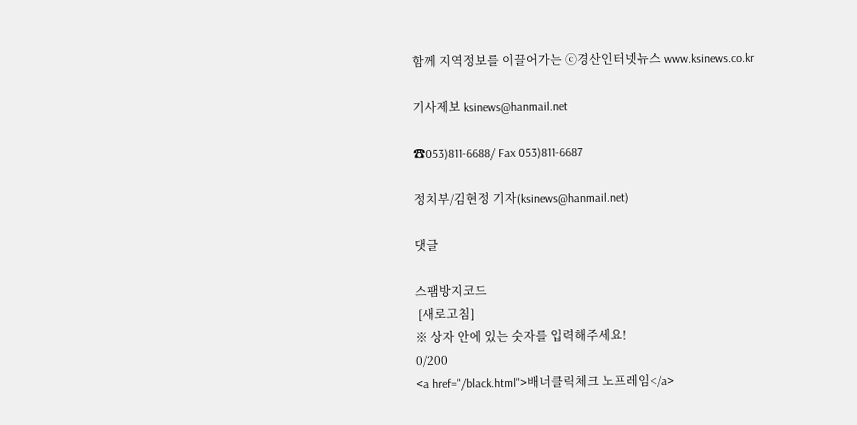함께 지역정보를 이끌어가는 ⓒ경산인터넷뉴스 www.ksinews.co.kr

기사제보 ksinews@hanmail.net

☎053)811-6688/ Fax 053)811-6687

정치부/김현정 기자(ksinews@hanmail.net)

댓글

스팸방지코드
 [새로고침]
※ 상자 안에 있는 숫자를 입력해주세요!
0/200
<a href="/black.html">배너클릭체크 노프레임</a>